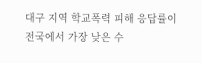대구 지역 학교폭력 피해 응답률이 전국에서 가장 낮은 수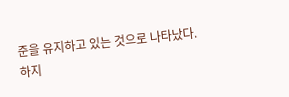준을 유지하고 있는 것으로 나타났다. 하지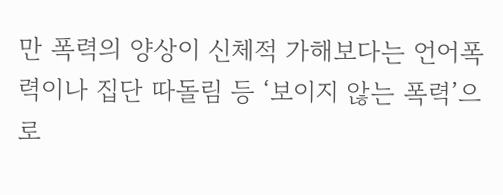만 폭력의 양상이 신체적 가해보다는 언어폭력이나 집단 따돌림 등 ‘보이지 않는 폭력’으로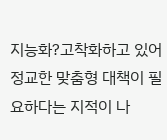지능화?고착화하고 있어 정교한 맞춤형 대책이 필요하다는 지적이 나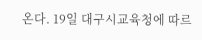온다. 19일 대구시교육청에 따르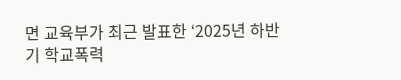면 교육부가 최근 발표한 ‘2025년 하반기 학교폭력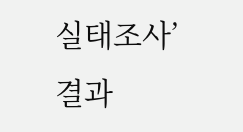실태조사’ 결과